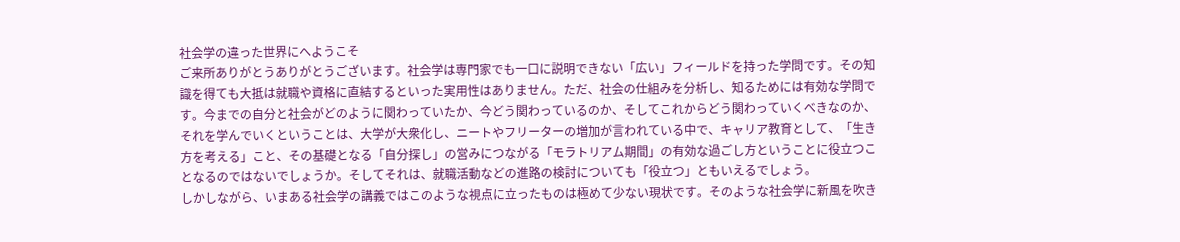社会学の違った世界にへようこそ
ご来所ありがとうありがとうございます。社会学は専門家でも一口に説明できない「広い」フィールドを持った学問です。その知識を得ても大抵は就職や資格に直結するといった実用性はありません。ただ、社会の仕組みを分析し、知るためには有効な学問です。今までの自分と社会がどのように関わっていたか、今どう関わっているのか、そしてこれからどう関わっていくべきなのか、それを学んでいくということは、大学が大衆化し、ニートやフリーターの増加が言われている中で、キャリア教育として、「生き方を考える」こと、その基礎となる「自分探し」の営みにつながる「モラトリアム期間」の有効な過ごし方ということに役立つことなるのではないでしょうか。そしてそれは、就職活動などの進路の検討についても「役立つ」ともいえるでしょう。
しかしながら、いまある社会学の講義ではこのような視点に立ったものは極めて少ない現状です。そのような社会学に新風を吹き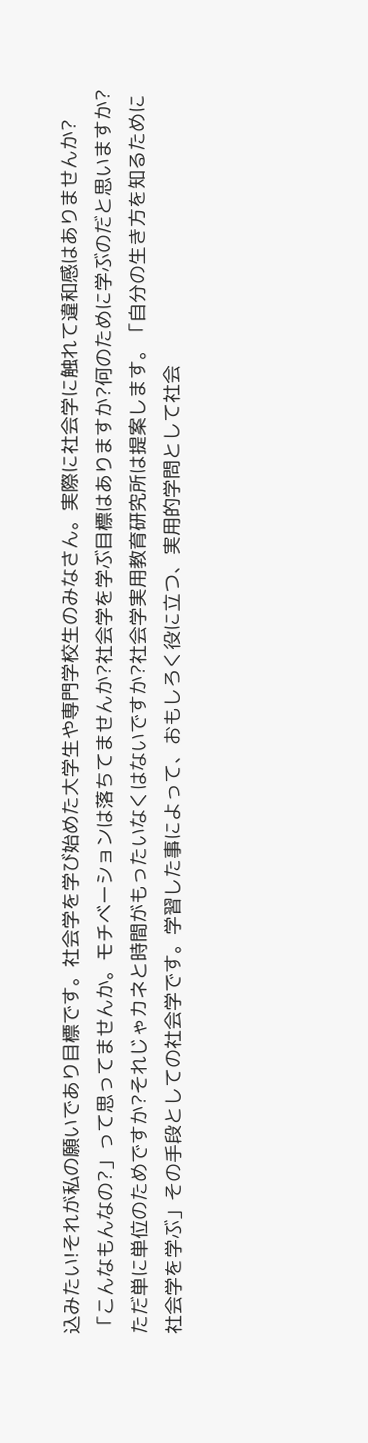込みたい!それが私の願いであり目標です。社会学を学び始めた大学生や専門学校生のみなさん。実際に社会学に触れて違和感はありませんか?「こんなもんなの?」って思ってませんか。モチベーションは落ちてませんか?社会学を学ぶ目標はありますか?何のために学ぶのだと思いますか?ただ単に単位のためですか?それじゃカネと時間がもったいなくはないですか?社会学実用教育研究所は提案します。「自分の生き方を知るために社会学を学ぶ」その手段としての社会学です。学習した事によって、おもしろく役に立つ、実用的学問として社会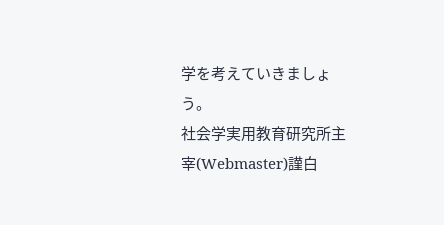学を考えていきましょう。
社会学実用教育研究所主宰(Webmaster)謹白